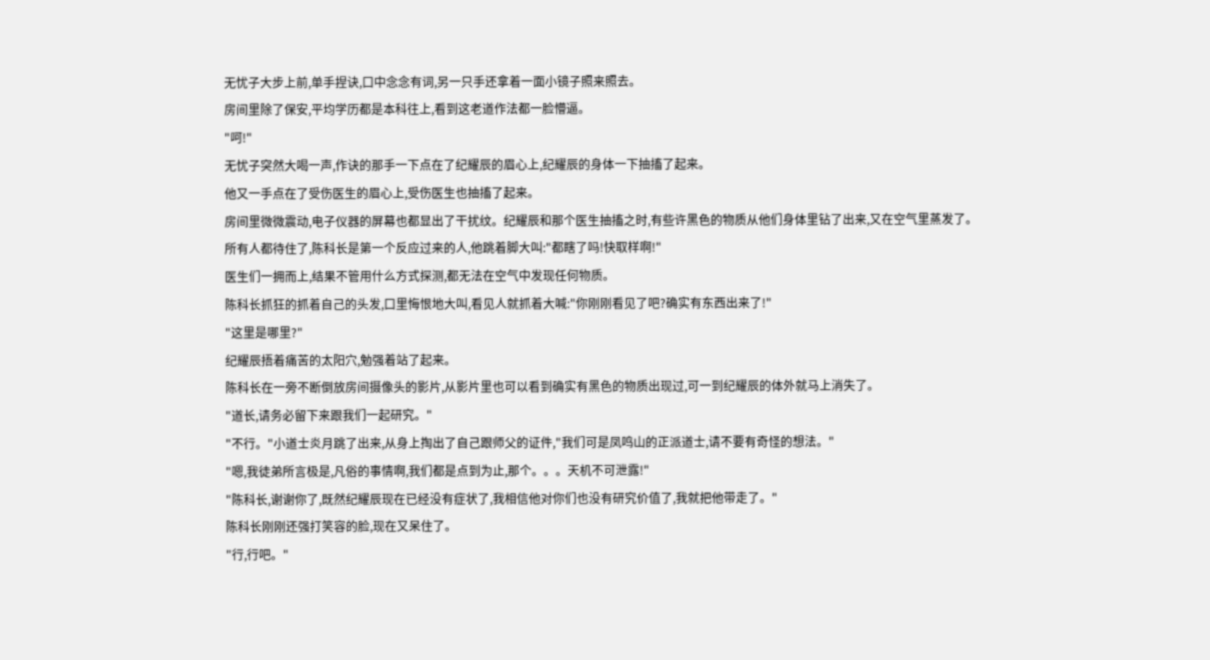无忧子大步上前,单手捏诀,口中念念有词,另一只手还拿着一面小镜子照来照去。
房间里除了保安,平均学历都是本科往上,看到这老道作法都一脸懵逼。
"呵!"
无忧子突然大喝一声,作诀的那手一下点在了纪耀辰的眉心上,纪耀辰的身体一下抽搐了起来。
他又一手点在了受伤医生的眉心上,受伤医生也抽搐了起来。
房间里微微震动,电子仪器的屏幕也都显出了干扰纹。纪耀辰和那个医生抽搐之时,有些许黑色的物质从他们身体里钻了出来,又在空气里蒸发了。
所有人都待住了,陈科长是第一个反应过来的人,他跳着脚大叫:"都瞎了吗!快取样啊!"
医生们一拥而上,结果不管用什么方式探测,都无法在空气中发现任何物质。
陈科长抓狂的抓着自己的头发,口里悔恨地大叫,看见人就抓着大喊:"你刚刚看见了吧?确实有东西出来了!"
"这里是哪里?"
纪耀辰捂着痛苦的太阳穴,勉强着站了起来。
陈科长在一旁不断倒放房间摄像头的影片,从影片里也可以看到确实有黑色的物质出现过,可一到纪耀辰的体外就马上消失了。
"道长,请务必留下来跟我们一起研究。"
"不行。"小道士炎月跳了出来,从身上掏出了自己跟师父的证件,"我们可是凤鸣山的正派道士,请不要有奇怪的想法。"
"嗯,我徒弟所言极是,凡俗的事情啊,我们都是点到为止,那个。。。天机不可泄露!"
"陈科长,谢谢你了,既然纪耀辰现在已经没有症状了,我相信他对你们也没有研究价值了,我就把他带走了。"
陈科长刚刚还强打笑容的脸,现在又呆住了。
"行,行吧。"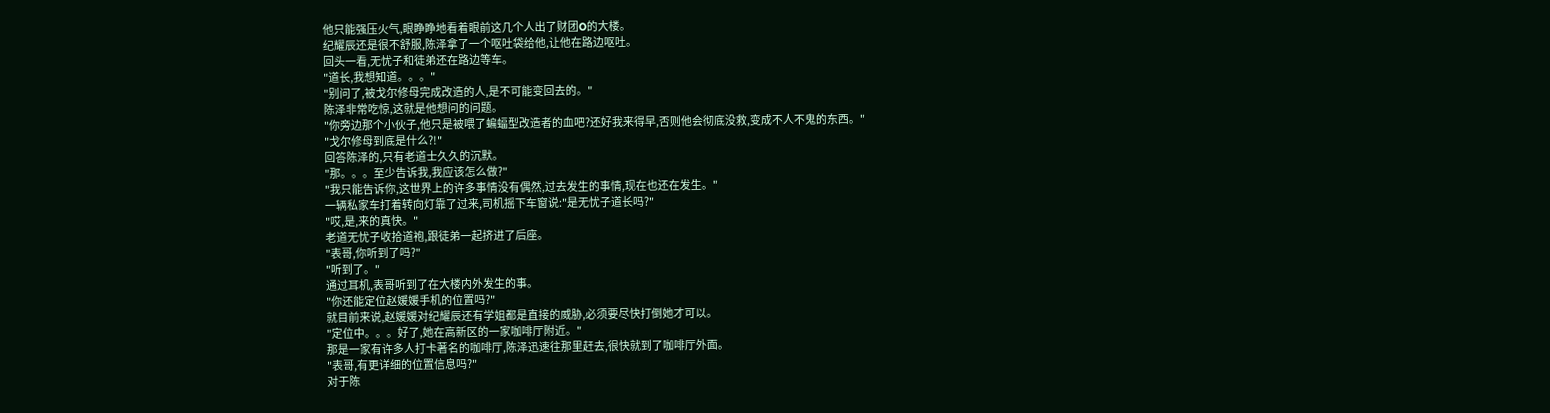他只能强压火气,眼睁睁地看着眼前这几个人出了财团O的大楼。
纪耀辰还是很不舒服,陈泽拿了一个呕吐袋给他,让他在路边呕吐。
回头一看,无忧子和徒弟还在路边等车。
"道长,我想知道。。。"
"别问了,被戈尔修母完成改造的人,是不可能变回去的。"
陈泽非常吃惊,这就是他想问的问题。
"你旁边那个小伙子,他只是被喂了蝙蝠型改造者的血吧?还好我来得早,否则他会彻底没救,变成不人不鬼的东西。"
"戈尔修母到底是什么?!"
回答陈泽的,只有老道士久久的沉默。
"那。。。至少告诉我,我应该怎么做?"
"我只能告诉你,这世界上的许多事情没有偶然,过去发生的事情,现在也还在发生。"
一辆私家车打着转向灯靠了过来,司机摇下车窗说:"是无忧子道长吗?"
"哎,是,来的真快。"
老道无忧子收拾道袍,跟徒弟一起挤进了后座。
"表哥,你听到了吗?"
"听到了。"
通过耳机,表哥听到了在大楼内外发生的事。
"你还能定位赵媛媛手机的位置吗?"
就目前来说,赵媛媛对纪耀辰还有学姐都是直接的威胁,必须要尽快打倒她才可以。
"定位中。。。好了,她在高新区的一家咖啡厅附近。"
那是一家有许多人打卡著名的咖啡厅,陈泽迅速往那里赶去,很快就到了咖啡厅外面。
"表哥,有更详细的位置信息吗?"
对于陈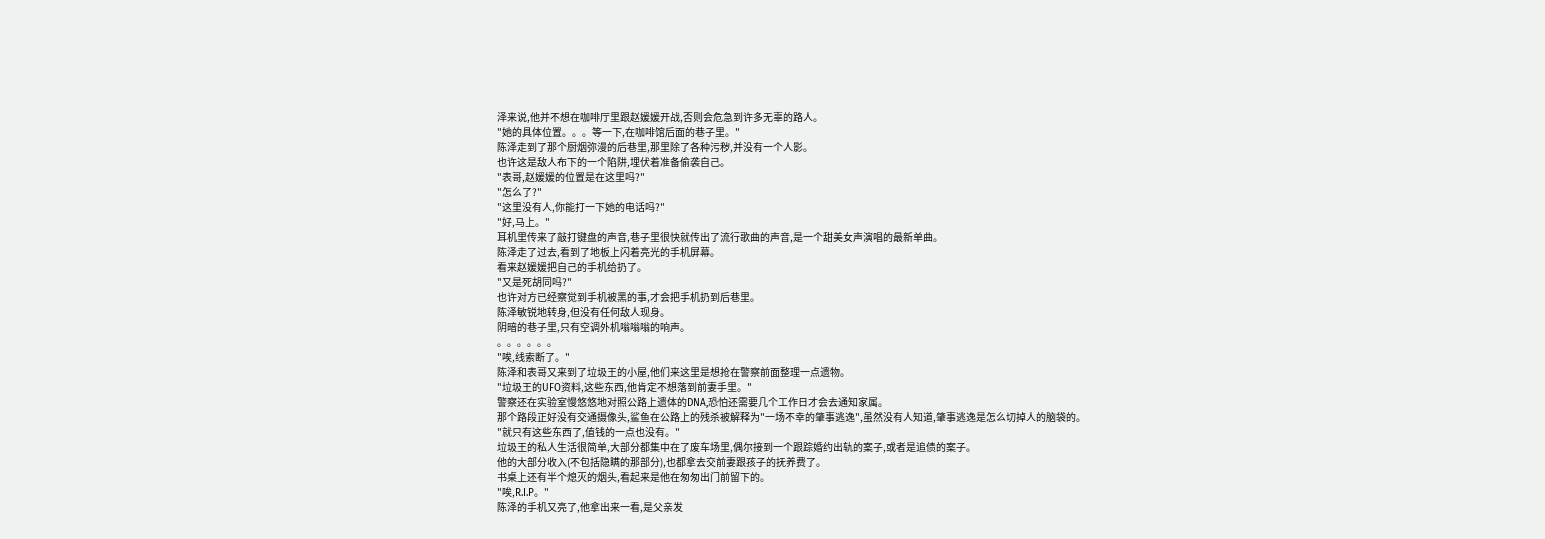泽来说,他并不想在咖啡厅里跟赵媛媛开战,否则会危急到许多无辜的路人。
"她的具体位置。。。等一下,在咖啡馆后面的巷子里。"
陈泽走到了那个厨烟弥漫的后巷里,那里除了各种污秽,并没有一个人影。
也许这是敌人布下的一个陷阱,埋伏着准备偷袭自己。
"表哥,赵媛媛的位置是在这里吗?"
"怎么了?"
"这里没有人,你能打一下她的电话吗?"
"好,马上。"
耳机里传来了敲打键盘的声音,巷子里很快就传出了流行歌曲的声音,是一个甜美女声演唱的最新单曲。
陈泽走了过去,看到了地板上闪着亮光的手机屏幕。
看来赵媛媛把自己的手机给扔了。
"又是死胡同吗?"
也许对方已经察觉到手机被黑的事,才会把手机扔到后巷里。
陈泽敏锐地转身,但没有任何敌人现身。
阴暗的巷子里,只有空调外机嗡嗡嗡的响声。
。。。。。。
"唉,线索断了。"
陈泽和表哥又来到了垃圾王的小屋,他们来这里是想抢在警察前面整理一点遗物。
"垃圾王的UFO资料,这些东西,他肯定不想落到前妻手里。"
警察还在实验室慢悠悠地对照公路上遗体的DNA,恐怕还需要几个工作日才会去通知家属。
那个路段正好没有交通摄像头,鲨鱼在公路上的残杀被解释为"一场不幸的肇事逃逸",虽然没有人知道,肇事逃逸是怎么切掉人的脑袋的。
"就只有这些东西了,值钱的一点也没有。"
垃圾王的私人生活很简单,大部分都集中在了废车场里,偶尔接到一个跟踪婚约出轨的案子,或者是追债的案子。
他的大部分收入(不包括隐瞒的那部分),也都拿去交前妻跟孩子的抚养费了。
书桌上还有半个熄灭的烟头,看起来是他在匆匆出门前留下的。
"唉,R.I.P。"
陈泽的手机又亮了,他拿出来一看,是父亲发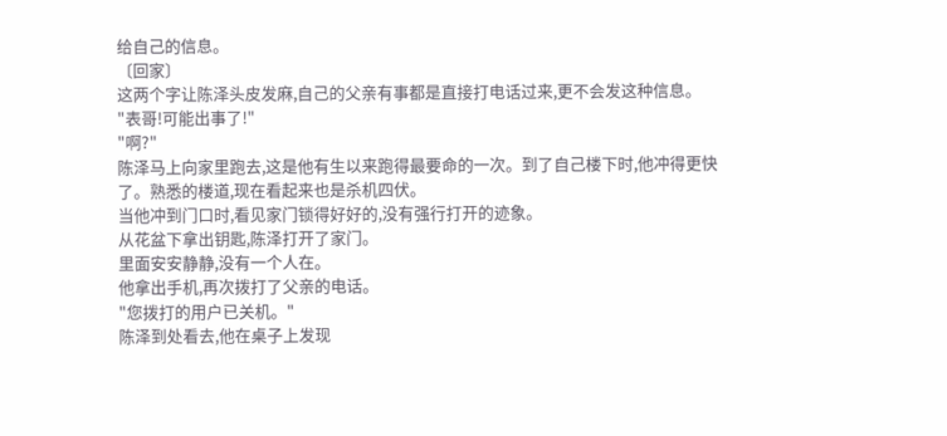给自己的信息。
〔回家〕
这两个字让陈泽头皮发麻,自己的父亲有事都是直接打电话过来,更不会发这种信息。
"表哥!可能出事了!"
"啊?"
陈泽马上向家里跑去,这是他有生以来跑得最要命的一次。到了自己楼下时,他冲得更快了。熟悉的楼道,现在看起来也是杀机四伏。
当他冲到门口时,看见家门锁得好好的,没有强行打开的迹象。
从花盆下拿出钥匙,陈泽打开了家门。
里面安安静静,没有一个人在。
他拿出手机,再次拨打了父亲的电话。
"您拨打的用户已关机。"
陈泽到处看去,他在桌子上发现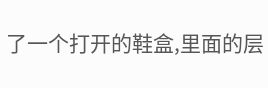了一个打开的鞋盒,里面的层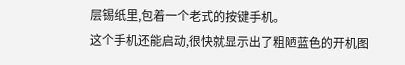层锡纸里,包着一个老式的按键手机。
这个手机还能启动,很快就显示出了粗陋蓝色的开机图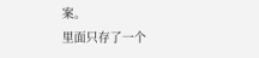案。
里面只存了一个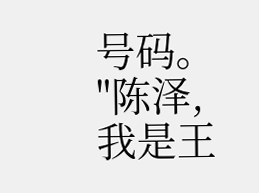号码。
"陈泽,我是王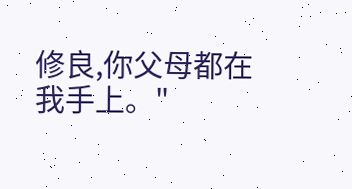修良,你父母都在我手上。"